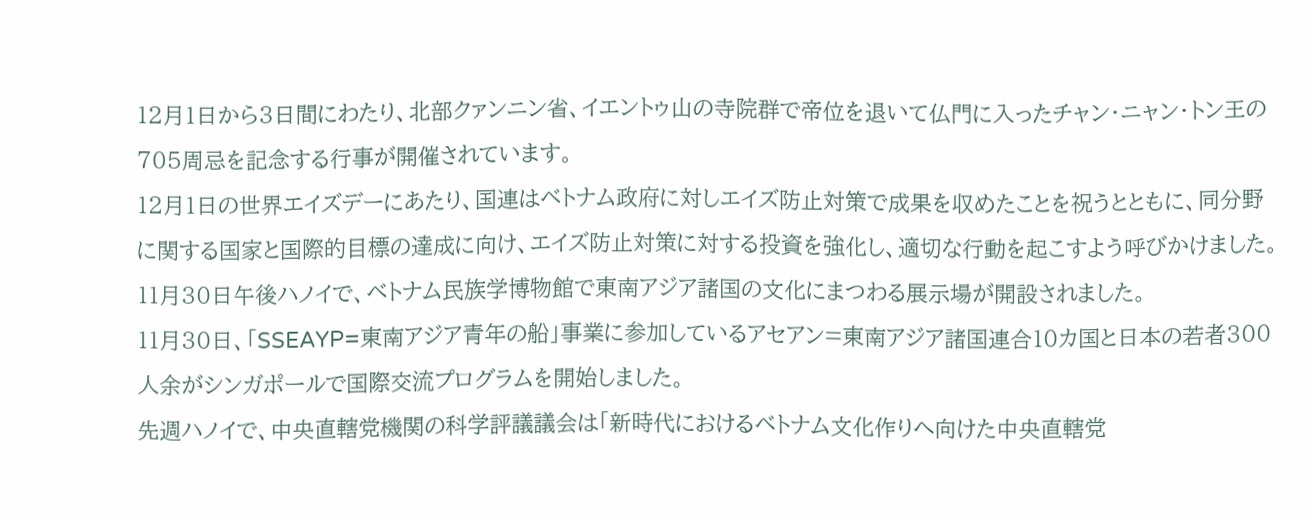12月1日から3日間にわたり、北部クァンニン省、イエントゥ山の寺院群で帝位を退いて仏門に入ったチャン・ニャン・トン王の705周忌を記念する行事が開催されています。
12月1日の世界エイズデーにあたり、国連はベトナム政府に対しエイズ防止対策で成果を収めたことを祝うとともに、同分野に関する国家と国際的目標の達成に向け、エイズ防止対策に対する投資を強化し、適切な行動を起こすよう呼びかけました。
11月30日午後ハノイで、ベトナム民族学博物館で東南アジア諸国の文化にまつわる展示場が開設されました。
11月30日、「SSEAYP=東南アジア青年の船」事業に参加しているアセアン=東南アジア諸国連合10カ国と日本の若者300人余がシンガポールで国際交流プログラムを開始しました。
先週ハノイで、中央直轄党機関の科学評議議会は「新時代におけるベトナム文化作りへ向けた中央直轄党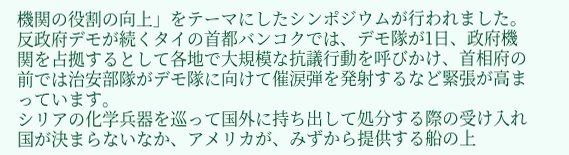機関の役割の向上」をテーマにしたシンポジウムが行われました。
反政府デモが続くタイの首都バンコクでは、デモ隊が1日、政府機関を占拠するとして各地で大規模な抗議行動を呼びかけ、首相府の前では治安部隊がデモ隊に向けて催涙弾を発射するなど緊張が高まっています。
シリアの化学兵器を巡って国外に持ち出して処分する際の受け入れ国が決まらないなか、アメリカが、みずから提供する船の上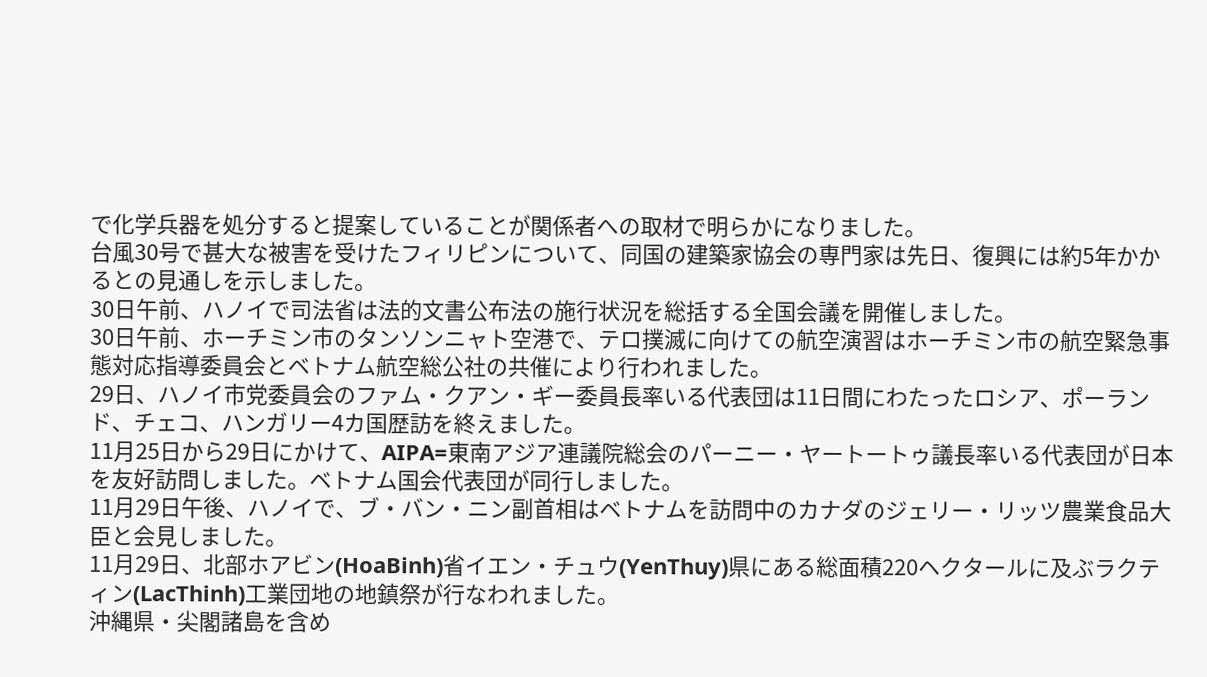で化学兵器を処分すると提案していることが関係者への取材で明らかになりました。
台風30号で甚大な被害を受けたフィリピンについて、同国の建築家協会の専門家は先日、復興には約5年かかるとの見通しを示しました。
30日午前、ハノイで司法省は法的文書公布法の施行状況を総括する全国会議を開催しました。
30日午前、ホーチミン市のタンソンニャト空港で、テロ撲滅に向けての航空演習はホーチミン市の航空緊急事態対応指導委員会とベトナム航空総公社の共催により行われました。
29日、ハノイ市党委員会のファム・クアン・ギー委員長率いる代表団は11日間にわたったロシア、ポーランド、チェコ、ハンガリー4カ国歴訪を終えました。
11月25日から29日にかけて、AIPA=東南アジア連議院総会のパーニー・ヤートートゥ議長率いる代表団が日本を友好訪問しました。ベトナム国会代表団が同行しました。
11月29日午後、ハノイで、ブ・バン・ニン副首相はベトナムを訪問中のカナダのジェリー・リッツ農業食品大臣と会見しました。
11月29日、北部ホアビン(HoaBinh)省イエン・チュウ(YenThuy)県にある総面積220ヘクタールに及ぶラクティン(LacThinh)工業団地の地鎮祭が行なわれました。
沖縄県・尖閣諸島を含め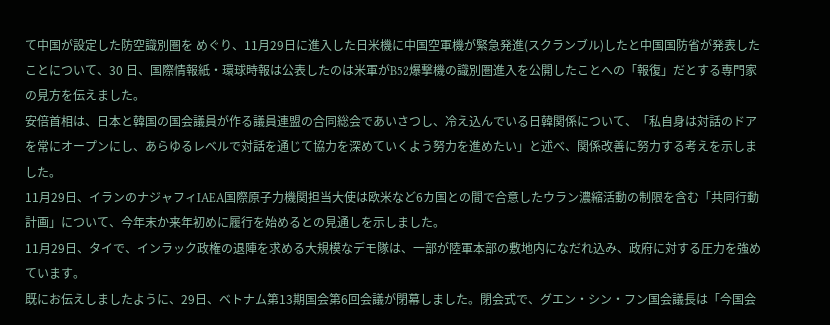て中国が設定した防空識別圏を めぐり、11月29日に進入した日米機に中国空軍機が緊急発進(スクランブル)したと中国国防省が発表したことについて、30 日、国際情報紙・環球時報は公表したのは米軍がB52爆撃機の識別圏進入を公開したことへの「報復」だとする専門家の見方を伝えました。
安倍首相は、日本と韓国の国会議員が作る議員連盟の合同総会であいさつし、冷え込んでいる日韓関係について、「私自身は対話のドアを常にオープンにし、あらゆるレベルで対話を通じて協力を深めていくよう努力を進めたい」と述べ、関係改善に努力する考えを示しました。
11月29日、イランのナジャフィIAEA国際原子力機関担当大使は欧米など6カ国との間で合意したウラン濃縮活動の制限を含む「共同行動計画」について、今年末か来年初めに履行を始めるとの見通しを示しました。
11月29日、タイで、インラック政権の退陣を求める大規模なデモ隊は、一部が陸軍本部の敷地内になだれ込み、政府に対する圧力を強めています。
既にお伝えしましたように、29日、ベトナム第13期国会第6回会議が閉幕しました。閉会式で、グエン・シン・フン国会議長は「今国会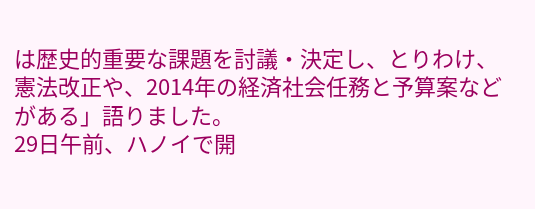は歴史的重要な課題を討議・決定し、とりわけ、憲法改正や、2014年の経済社会任務と予算案などがある」語りました。
29日午前、ハノイで開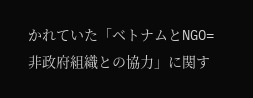かれていた「ベトナムとNGO=非政府組織との協力」に関す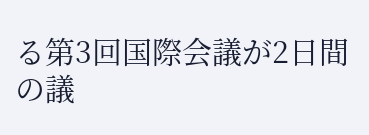る第3回国際会議が2日間の議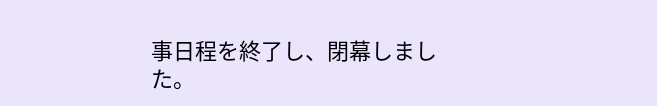事日程を終了し、閉幕しました。